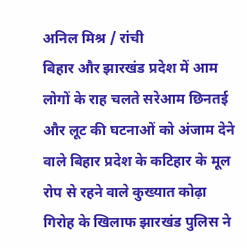अनिल मिश्र / रांची
बिहार और झारखंड प्रदेश में आम लोगों के राह चलते सरेआम छिनतई और लूट की घटनाओं को अंजाम देने वाले बिहार प्रदेश के कटिहार के मूल रोप से रहने वाले कुख्यात कोढ़ा गिरोह के खिलाफ झारखंड पुलिस ने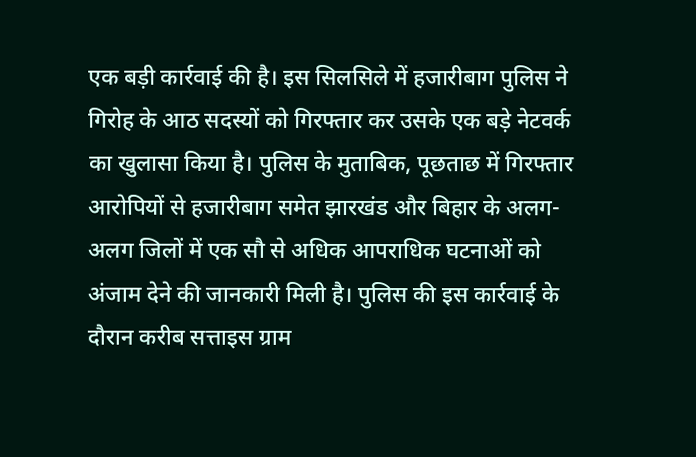एक बड़ी कार्रवाई की है। इस सिलसिले में हजारीबाग पुलिस ने गिरोह के आठ सदस्यों को गिरफ्तार कर उसके एक बड़े नेटवर्क का खुलासा किया है। पुलिस के मुताबिक, पूछताछ में गिरफ्तार आरोपियों से हजारीबाग समेत झारखंड और बिहार के अलग-अलग जिलों में एक सौ से अधिक आपराधिक घटनाओं को अंजाम देने की जानकारी मिली है। पुलिस की इस कार्रवाई के दौरान करीब सत्ताइस ग्राम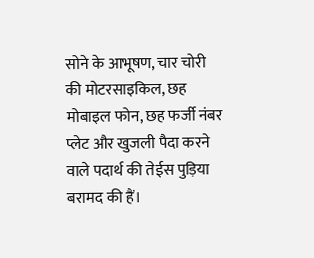सोने के आभूषण, चार चोरी की मोटरसाइकिल, छह मोबाइल फोन, छह फर्जी नंबर प्लेट और खुजली पैदा करने वाले पदार्थ की तेईस पुड़िया बरामद की हैं।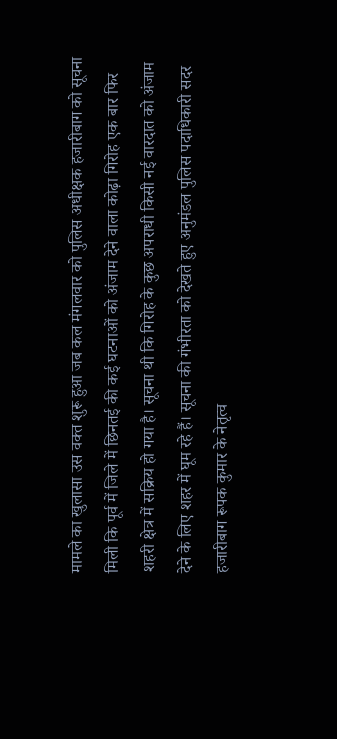मामले का खुलासा उस वक्त शुरू हुआ जब कल मंगलवार को पुलिस अधीक्षक हजारीबाग को सूचना मिली कि पूर्व में जिले में छिनतई की कई घटनाओं को अंजाम देने वाला कोढ़ा गिरोह एक बार फिर शहरी क्षेत्र में सक्रिय हो गया है। सूचना थी कि गिरोह के कुछ अपराधी किसी नई वारदात को अंजाम देने के लिए शहर में घूम रहे हैं। सूचना की गंभीरता को देखते हुए अनुमंडल पुलिस पदाधिकारी सदर हजारीबाग रूपक कुमार के नेतृत्व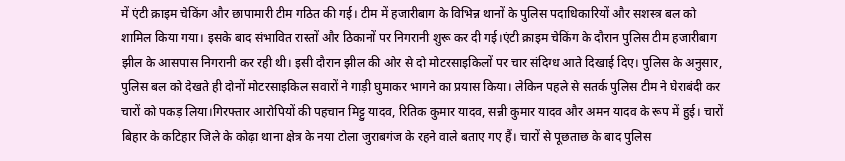में एंटी क्राइम चेकिंग और छापामारी टीम गठित की गई। टीम में हजारीबाग के विभिन्न थानों के पुलिस पदाधिकारियों और सशस्त्र बल को शामिल किया गया। इसके बाद संभावित रास्तों और ठिकानों पर निगरानी शुरू कर दी गई।एंटी क्राइम चेकिंग के दौरान पुलिस टीम हजारीबाग झील के आसपास निगरानी कर रही थी। इसी दौरान झील की ओर से दो मोटरसाइकिलों पर चार संदिग्ध आते दिखाई दिए। पुलिस के अनुसार, पुलिस बल को देखते ही दोनों मोटरसाइकिल सवारों ने गाड़ी घुमाकर भागने का प्रयास किया। लेकिन पहले से सतर्क पुलिस टीम ने घेराबंदी कर चारों को पकड़ लिया।गिरफ्तार आरोपियों की पहचान मिट्टु यादव, रितिक कुमार यादव, सन्नी कुमार यादव और अमन यादव के रूप में हुई। चारों बिहार के कटिहार जिले के कोढ़ा थाना क्षेत्र के नया टोला जुराबगंज के रहने वाले बताए गए हैं। चारों से पूछताछ के बाद पुलिस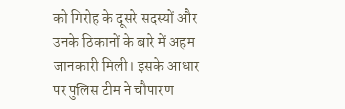को गिरोह के दूसरे सदस्यों और उनके ठिकानों के बारे में अहम जानकारी मिली। इसके आधार पर पुलिस टीम ने चौपारण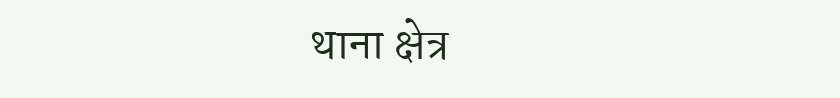थाना क्षेत्र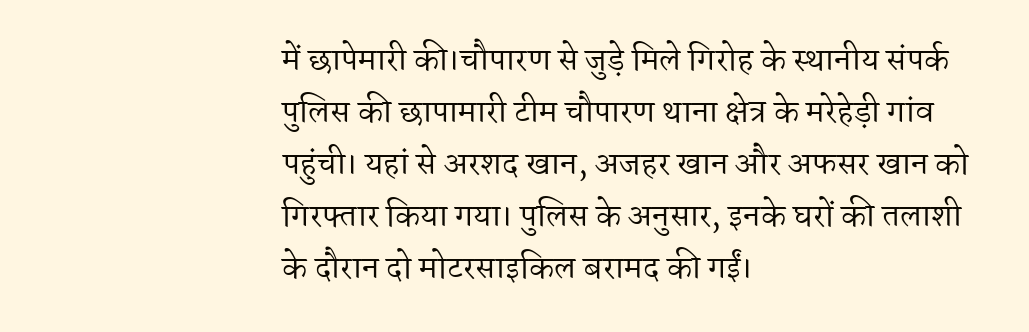में छापेमारी की।चौपारण से जुड़े मिले गिरोह के स्थानीय संपर्क पुलिस की छापामारी टीम चौपारण थाना क्षेत्र के मरेहेड़ी गांव पहुंची। यहां से अरशद खान, अजहर खान और अफसर खान को गिरफ्तार किया गया। पुलिस के अनुसार, इनके घरों की तलाशी के दौरान दो मोटरसाइकिल बरामद की गईं।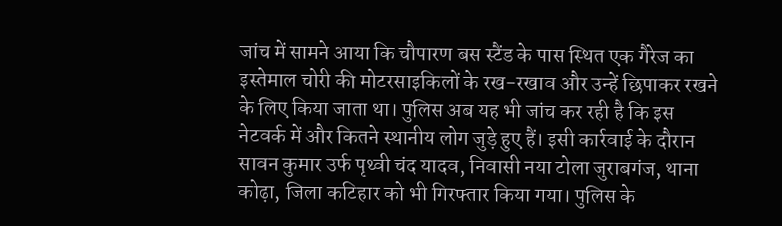जांच में सामने आया कि चौपारण बस स्टैंड के पास स्थित एक गैरेज का इस्तेमाल चोरी की मोटरसाइकिलों के रख-रखाव और उन्हें छिपाकर रखने के लिए किया जाता था। पुलिस अब यह भी जांच कर रही है कि इस नेटवर्क में और कितने स्थानीय लोग जुड़े हुए हैं। इसी कार्रवाई के दौरान सावन कुमार उर्फ पृथ्वी चंद यादव, निवासी नया टोला जुराबगंज, थाना कोढ़ा, जिला कटिहार को भी गिरफ्तार किया गया। पुलिस के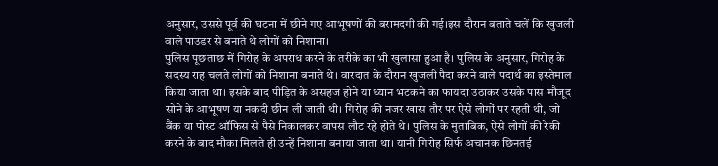अनुसार, उससे पूर्व की घटना में छीने गए आभूषणों की बरामदगी की गई।इस दौरान बताते चलें कि खुजली वाले पाउडर से बनाते थे लोगों को निशाना।
पुलिस पूछताछ में गिरोह के अपराध करने के तरीके का भी खुलासा हुआ है। पुलिस के अनुसार, गिरोह के सदस्य राह चलते लोगों को निशाना बनाते थे। वारदात के दौरान खुजली पैदा करने वाले पदार्थ का इस्तेमाल किया जाता था। इसके बाद पीड़ित के असहज होने या ध्यान भटकने का फायदा उठाकर उसके पास मौजूद सोने के आभूषण या नकदी छीन ली जाती थी। गिरोह की नजर खास तौर पर ऐसे लोगों पर रहती थी, जो बैंक या पोस्ट ऑफिस से पैसे निकालकर वापस लौट रहे होते थे। पुलिस के मुताबिक, ऐसे लोगों की रेकी करने के बाद मौका मिलते ही उन्हें निशाना बनाया जाता था। यानी गिरोह सिर्फ अचानक छिनतई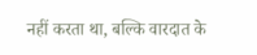नहीं करता था, बल्कि वारदात के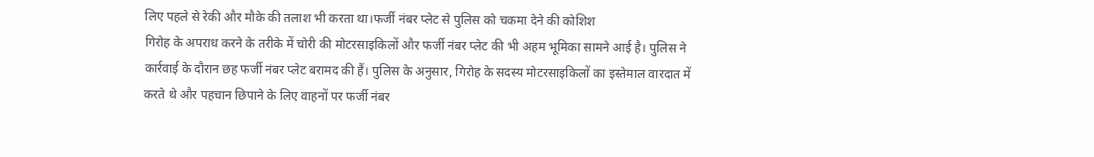लिए पहले से रेकी और मौके की तलाश भी करता था।फर्जी नंबर प्लेट से पुलिस को चकमा देने की कोशिश
गिरोह के अपराध करने के तरीके में चोरी की मोटरसाइकिलों और फर्जी नंबर प्लेट की भी अहम भूमिका सामने आई है। पुलिस ने कार्रवाई के दौरान छह फर्जी नंबर प्लेट बरामद की हैं। पुलिस के अनुसार, गिरोह के सदस्य मोटरसाइकिलों का इस्तेमाल वारदात में करते थे और पहचान छिपाने के लिए वाहनों पर फर्जी नंबर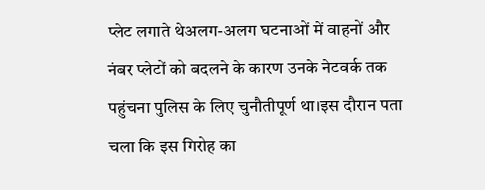प्लेट लगाते थेअलग-अलग घटनाओं में वाहनों और नंबर प्लेटों को बदलने के कारण उनके नेटवर्क तक पहुंचना पुलिस के लिए चुनौतीपूर्ण था।इस दौरान पता चला कि इस गिरोह का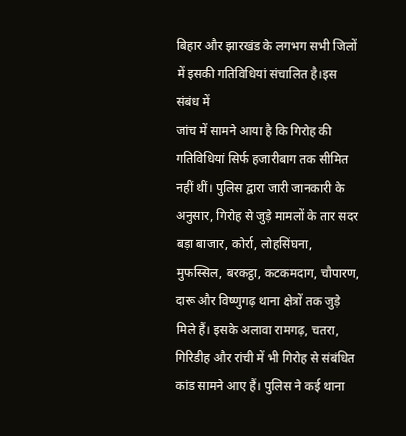बिहार और झारखंड के लगभग सभी जिलों में इसकी गतिविधियां संचालित है।इस संबंध में
जांच में सामने आया है कि गिरोह की गतिविधियां सिर्फ हजारीबाग तक सीमित नहीं थीं। पुलिस द्वारा जारी जानकारी के अनुसार, गिरोह से जुड़े मामलों के तार सदर बड़ा बाजार, कोर्रा, लोहसिंघना, मुफस्सिल, बरकट्ठा, कटकमदाग, चौपारण, दारू और विष्णुगढ़ थाना क्षेत्रों तक जुड़े मिले हैं। इसके अलावा रामगढ़, चतरा, गिरिडीह और रांची में भी गिरोह से संबंधित कांड सामने आए हैं। पुलिस ने कई थाना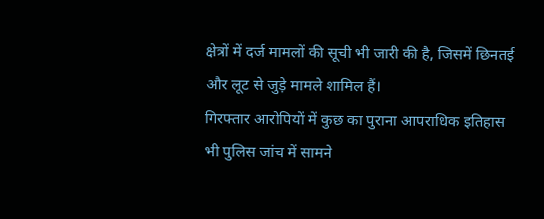क्षेत्रों में दर्ज मामलों की सूची भी जारी की है, जिसमें छिनतई और लूट से जुड़े मामले शामिल हैं।
गिरफ्तार आरोपियों में कुछ का पुराना आपराधिक इतिहास भी पुलिस जांच में सामने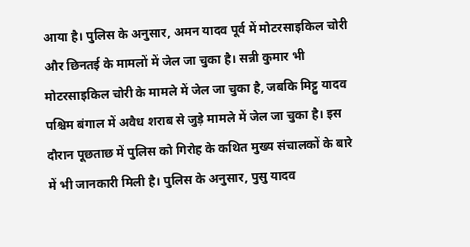आया है। पुलिस के अनुसार, अमन यादव पूर्व में मोटरसाइकिल चोरी और छिनतई के मामलों में जेल जा चुका है। सन्नी कुमार भी मोटरसाइकिल चोरी के मामले में जेल जा चुका है, जबकि मिट्टु यादव पश्चिम बंगाल में अवैध शराब से जुड़े मामले में जेल जा चुका है। इस दौरान पूछताछ में पुलिस को गिरोह के कथित मुख्य संचालकों के बारे में भी जानकारी मिली है। पुलिस के अनुसार, पुसु यादव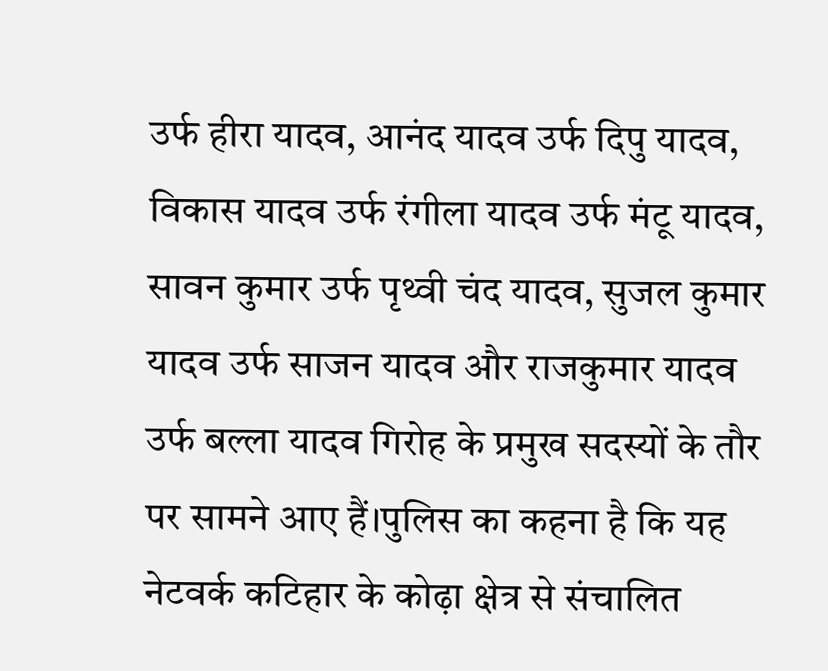उर्फ हीरा यादव, आनंद यादव उर्फ दिपु यादव, विकास यादव उर्फ रंगीला यादव उर्फ मंटू यादव, सावन कुमार उर्फ पृथ्वी चंद यादव, सुजल कुमार यादव उर्फ साजन यादव और राजकुमार यादव उर्फ बल्ला यादव गिरोह के प्रमुख सदस्यों के तौर पर सामने आए हैं।पुलिस का कहना है कि यह नेटवर्क कटिहार के कोढ़ा क्षेत्र से संचालित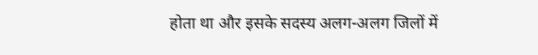होता था और इसके सदस्य अलग-अलग जिलों में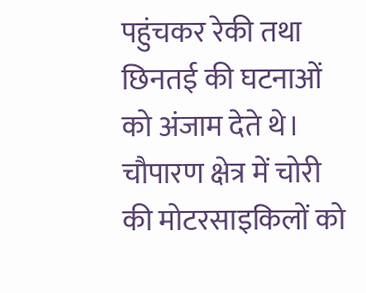पहुंचकर रेकी तथा छिनतई की घटनाओं को अंजाम देते थे। चौपारण क्षेत्र में चोरी की मोटरसाइकिलों को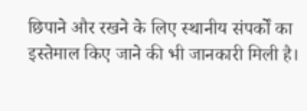छिपाने और रखने के लिए स्थानीय संपर्कों का इस्तेमाल किए जाने की भी जानकारी मिली है।